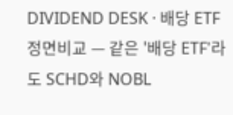DIVIDEND DESK · 배당 ETF 정면비교 — 같은 '배당 ETF'라도 SCHD와 NOBL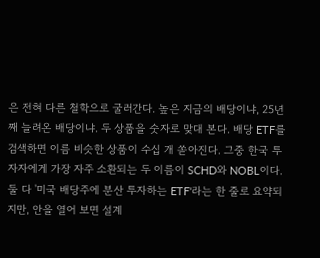은 전혀 다른 철학으로 굴러간다. 높은 지금의 배당이냐, 25년째 늘려온 배당이냐. 두 상품을 숫자로 맞대 본다. 배당 ETF를 검색하면 이름 비슷한 상품이 수십 개 쏟아진다. 그중 한국 투자자에게 가장 자주 소환되는 두 이름이 SCHD와 NOBL이다. 둘 다 '미국 배당주에 분산 투자하는 ETF'라는 한 줄로 요약되지만, 안을 열어 보면 설계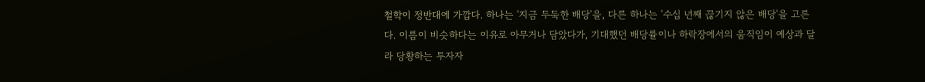철학이 정반대에 가깝다. 하나는 '지금 두둑한 배당'을, 다른 하나는 '수십 년째 끊기지 않은 배당'을 고른다. 이름이 비슷하다는 이유로 아무거나 담았다가, 기대했던 배당률이나 하락장에서의 움직임이 예상과 달라 당황하는 투자자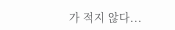가 적지 않다...